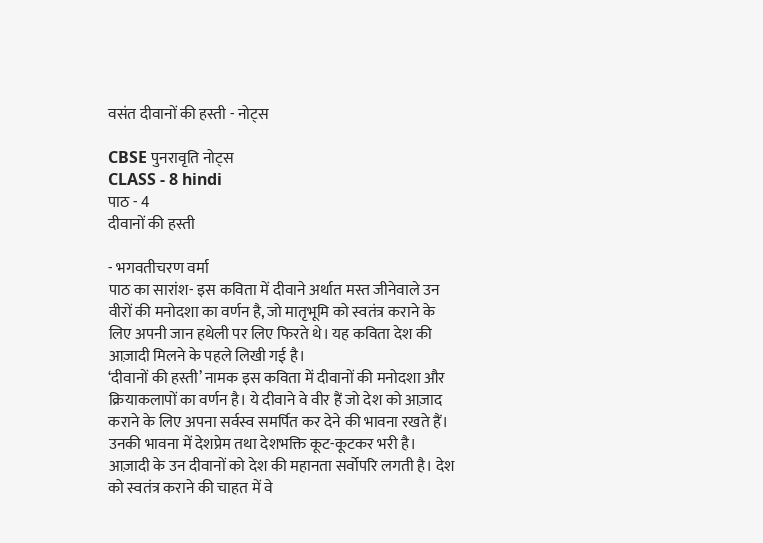वसंत दीवानों की हस्ती - नोट्स

CBSE पुनरावृति नोट्स
CLASS - 8 hindi
पाठ - 4
दीवानों की हस्ती

- भगवतीचरण वर्मा
पाठ का सारांश- इस कविता में दीवाने अर्थात मस्त जीनेवाले उन वीरों की मनोदशा का वर्णन है, जो मातृभूमि को स्वतंत्र कराने के लिए अपनी जान हथेली पर लिए फिरते थे। यह कविता देश की आज़ादी मिलने के पहले लिखी गई है।
‘दीवानों की हस्ती’ नामक इस कविता में दीवानों की मनोदशा और क्रियाकलापों का वर्णन है। ये दीवाने वे वीर हैं जो देश को आज़ाद कराने के लिए अपना सर्वस्व समर्पित कर देने की भावना रखते हैं। उनकी भावना में देशप्रेम तथा देशभक्ति कूट-कूटकर भरी है। आज़ादी के उन दीवानों को देश की महानता सर्वोपरि लगती है। देश को स्वतंत्र कराने की चाहत में वे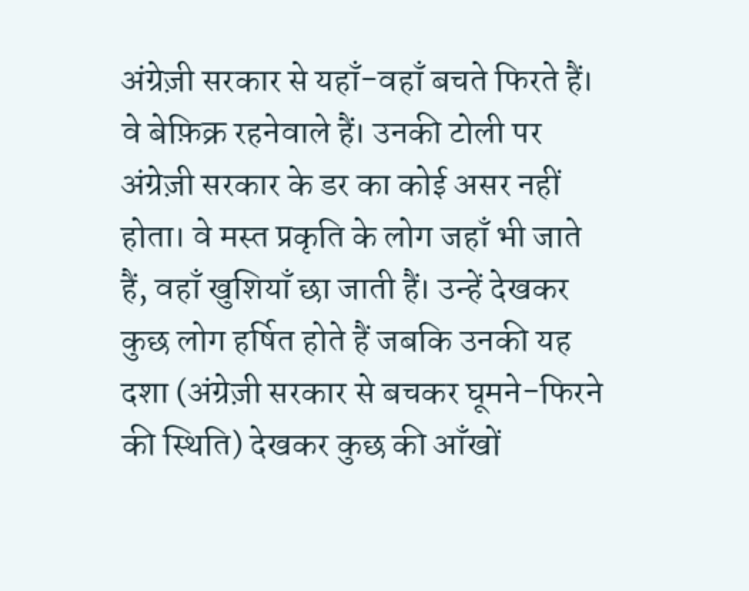अंग्रेज़ी सरकार से यहाँ-वहाँ बचते फिरते हैं। वे बेफ़िक्र रहनेवाले हैं। उनकी टोली पर अंग्रेज़ी सरकार के डर का कोई असर नहीं होता। वे मस्त प्रकृति के लोग जहाँ भी जाते हैं, वहाँ खुशियाँ छा जाती हैं। उन्हें देखकर कुछ लोग हर्षित होते हैं जबकि उनकी यह दशा (अंग्रेज़ी सरकार से बचकर घूमने-फिरने की स्थिति) देखकर कुछ की आँखों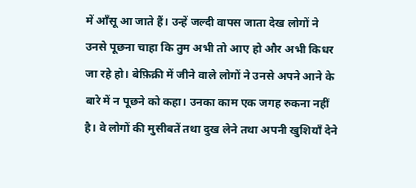में आँसू आ जाते हैं। उन्हें जल्दी वापस जाता देख लोगों ने उनसे पूछना चाहा कि तुम अभी तो आए हो और अभी किधर जा रहे हो। बेफ़िक्री में जीने वाले लोगों ने उनसे अपने आने के बारे में न पूछने को कहा। उनका काम एक जगह रुकना नहीं है। वे लोगों की मुसीबतें तथा दुख लेने तथा अपनी खुशियाँ देने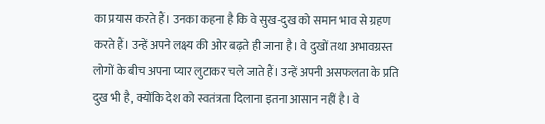का प्रयास करते हैं। उनका कहना है कि वे सुख-दुख को समान भाव से ग्रहण करते हैं। उन्हें अपने लक्ष्य की ओर बढ़ते ही जाना है। वे दुखों तथा अभावग्रस्त लोगों के बीच अपना प्यार लुटाकर चले जाते हैं। उन्हें अपनी असफलता के प्रति दुख भी है, क्योंकि देश को स्वतंत्रता दिलाना इतना आसान नहीं है। वे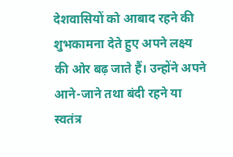देशवासियों को आबाद रहने की शुभकामना देते हुए अपने लक्ष्य की ओर बढ़ जाते हैं। उन्होंने अपने आने-जाने तथा बंदी रहने या स्वतंत्र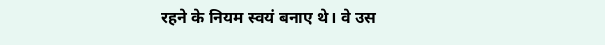रहने के नियम स्वयं बनाए थे। वे उस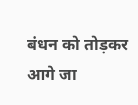बंधन को तोड़कर आगे जा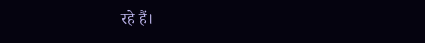रहे हैं।